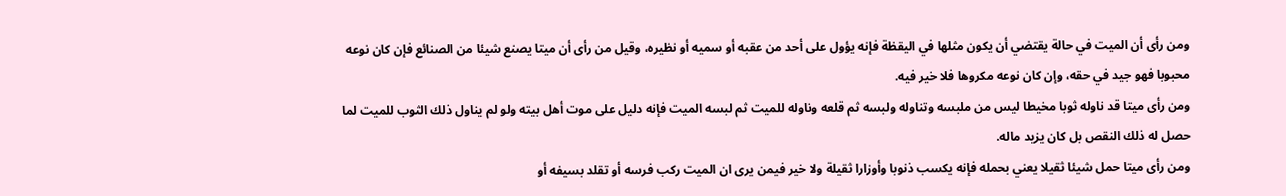ومن رأى أن الميت في حالة يقتضي أن يكون مثلها في اليقظة فإنه يؤول على أحد من عقبه أو سميه أو نظيره، وقيل من رأى أن ميتا يصنع شيئا من الصنائع فإن كان نوعه محبوبا فهو جيد في حقه، وإن كان نوعه مكروها فلا خير فيه.
ومن رأى ميتا قد ناوله ثوبا مخيطا ليس من ملبسه وتناوله ولبسه ثم قلعه وناوله للميت ثم لبسه الميت فإنه دليل على موت أهل بيته ولو لم يناول ذلك الثوب للميت لما حصل له ذلك النقص بل كان يزيد ماله.
ومن رأى ميتا حمل شيئا ثقيلا يعني بحمله فإنه يكسب ذنوبا وأوزارا ثقيلة ولا خير فيمن يرى ان الميت ركب فرسه أو تقلد بسيفه أو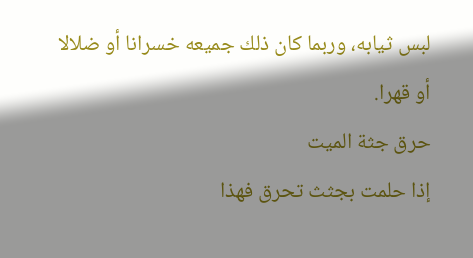لبس ثيابه، وربما كان ذلك جميعه خسرانا أو ضلالا أو قهرا.
حرق جثة الميت
إذا حلمت بجثث تحرق فهذا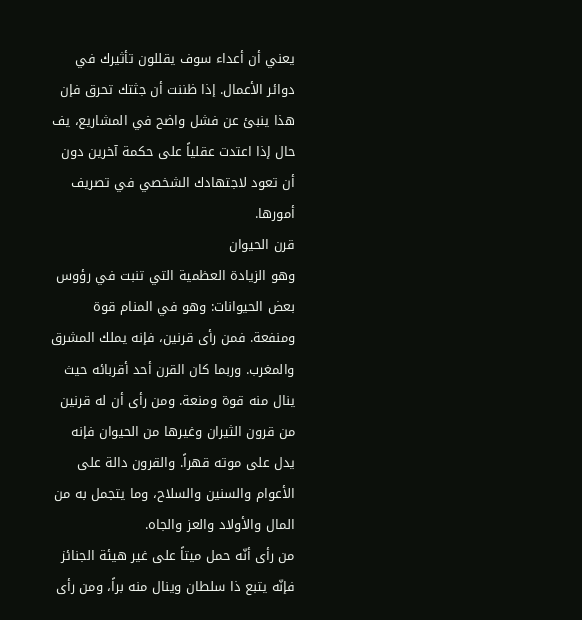يعني أن أعداء سوف يقللون تأثيرك في دوائر الأعمال. إذا ظننت أن جثتك تحرق فإن هذا ينبئ عن فشل واضح في المشاريع، يف حال إذا اعتدت عقلياً على حكمة آخرين دون أن تعود لاجتهادك الشخصي في تصريف أمورها.
قرن الحيوان
وهو الزيادة العظمية التي تنبت في رؤوس بعض الحيوانات: وهو في المنام قوة ومنفعة. فمن رأى قرنين، فإنه يملك المشرق والمغرب. وربما كان القرن أحد أقربائه حيث ينال منه قوة ومنعة. ومن رأى أن له قرنين من قرون الثيران وغيرها من الحيوان فإنه يدل على موته قهراً. والقرون دالة على الأعوام والسنين والسلاح، وما يتجمل به من المال والأولاد والعز والجاه.
من رأى أنّه حمل ميتاً على غير هيئة الجنائز فإنّه يتبع ذا سلطان وينال منه براً، ومن رأى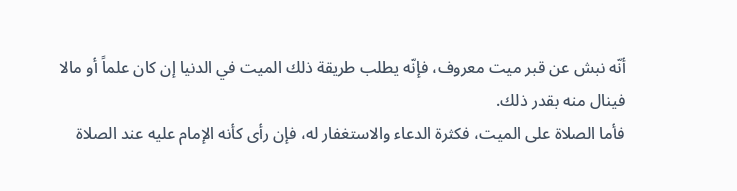أنّه نبش عن قبر ميت معروف، فإنّه يطلب طريقة ذلك الميت في الدنيا إن كان علماً أو مالا فينال منه بقدر ذلك.
فأما الصلاة على الميت، فكثرة الدعاء والاستغفار له، فإن رأى كأنه الإمام عليه عند الصلاة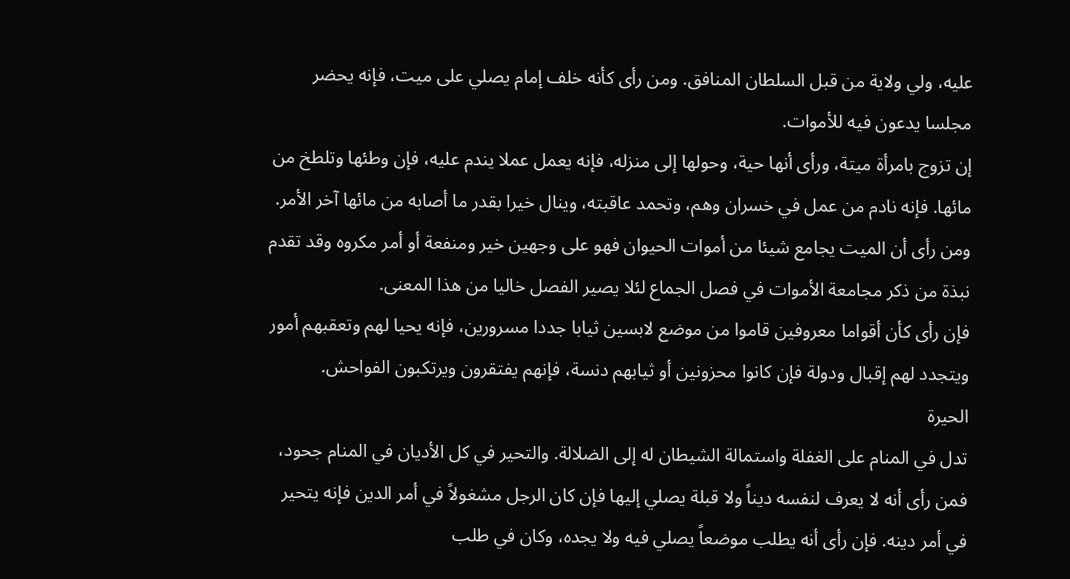عليه، ولي ولاية من قبل السلطان المنافق. ومن رأى كأنه خلف إمام يصلي على ميت، فإنه يحضر مجلسا يدعون فيه للأموات.
إن تزوج بامرأة ميتة، ورأى أنها حية، وحولها إلى منزله، فإنه يعمل عملا يندم عليه، فإن وطئها وتلطخ من مائها. فإنه نادم من عمل في خسران وهم، وتحمد عاقبته، وينال خيرا بقدر ما أصابه من مائها آخر الأمر.
ومن رأى أن الميت يجامع شيئا من أموات الحيوان فهو على وجهين خير ومنفعة أو أمر مكروه وقد تقدم نبذة من ذكر مجامعة الأموات في فصل الجماع لئلا يصير الفصل خاليا من هذا المعنى.
فإن رأى كأن أقواما معروفين قاموا من موضع لابسين ثيابا جددا مسرورين، فإنه يحيا لهم وتعقبهم أمور ويتجدد لهم إقبال ودولة فإن كانوا محزونين أو ثيابهم دنسة، فإنهم يفتقرون ويرتكبون الفواحش.
الحيرة
تدل في المنام على الغفلة واستمالة الشيطان له إلى الضلالة. والتحير في كل الأديان في المنام جحود، فمن رأى أنه لا يعرف لنفسه ديناً ولا قبلة يصلي إليها فإن كان الرجل مشغولاً في أمر الدين فإنه يتحير في أمر دينه. فإن رأى أنه يطلب موضعاً يصلي فيه ولا يجده، وكان في طلب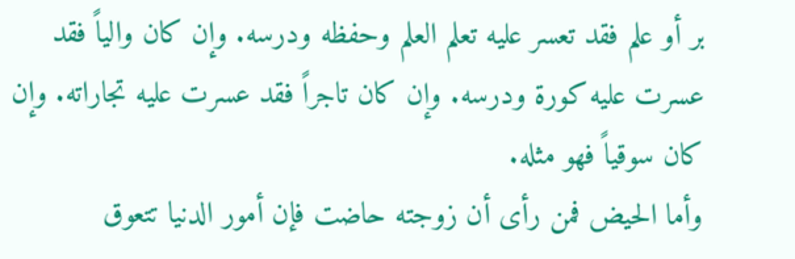بر أو علم فقد تعسر عليه تعلم العلم وحفظه ودرسه. وإن كان والياً فقد عسرت عليه كورة ودرسه. وإن كان تاجراً فقد عسرت عليه تجاراته. وإن كان سوقياً فهو مثله.
وأما الحيض فمن رأى أن زوجته حاضت فإن أمور الدنيا تتعوق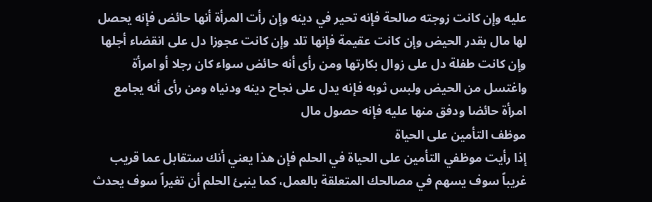عليه وإن كانت زوجته صالحة فإنه تحير في دينه وإن رأت المرأة أنها حائض فإنه يحصل لها مال بقدر الحيض وإن كانت عقيمة فإنها تلد وإن كانت عجوزا دل على انقضاء أجلها وإن كانت طفلة دل على زوال بكارتها ومن رأى أنه حائض سواء كان رجلا أو امرأة واغتسل من الحيض ولبس ثوبه فإنه يدل على نجاح دينه ودنياه ومن رأى أنه يجامع امرأة حائضا ودفق منها عليه فإنه حصول مال
موظف التأمين على الحياة
إذا رأيت موظفي التأمين على الحياة في الحلم فإن هذا يعني أنك ستقابل عما قريب غريباً سوف يسهم في مصالحك المتعلقة بالعمل، كما ينبئ الحلم أن تغيراً سوف يحدث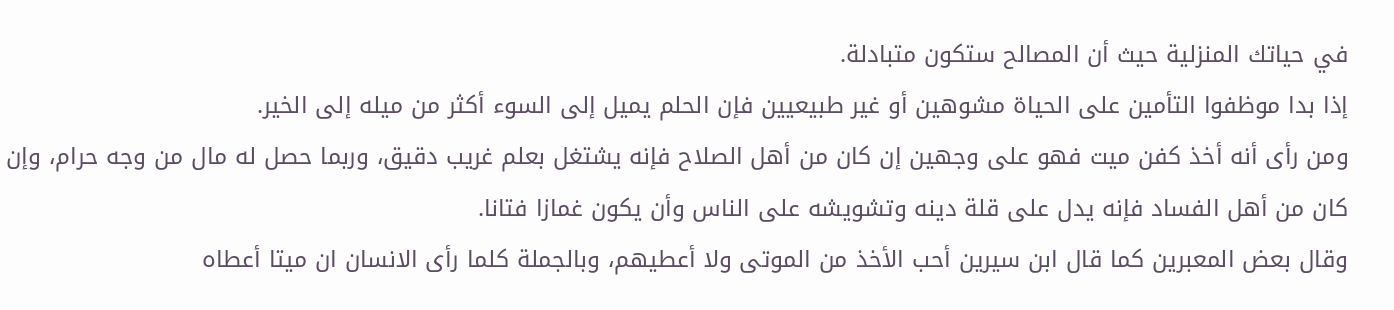في حياتك المنزلية حيث أن المصالح ستكون متبادلة.
إذا بدا موظفوا التأمين على الحياة مشوهين أو غير طبيعيين فإن الحلم يميل إلى السوء أكثر من ميله إلى الخير.
ومن رأى أنه أخذ كفن ميت فهو على وجهين إن كان من أهل الصلاح فإنه يشتغل بعلم غريب دقيق، وربما حصل له مال من وجه حرام، وإن كان من أهل الفساد فإنه يدل على قلة دينه وتشويشه على الناس وأن يكون غمازا فتانا.
وقال بعض المعبرين كما قال ابن سيرين أحب الأخذ من الموتى ولا أعطيهم، وبالجملة كلما رأى الانسان ان ميتا أعطاه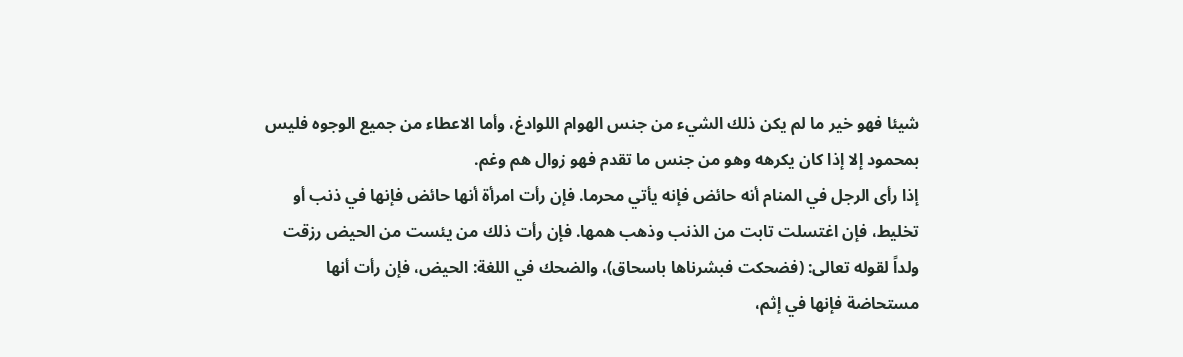شيئا فهو خير ما لم يكن ذلك الشيء من جنس الهوام اللوادغ، وأما الاعطاء من جميع الوجوه فليس بمحمود إلا إذا كان يكرهه وهو من جنس ما تقدم فهو زوال هم وغم.
إذا رأى الرجل في المنام أنه حائض فإنه يأتي محرما. فإن رأت امرأة أنها حائض فإنها في ذنب أو تخليط، فإن اغتسلت تابت من الذنب وذهب همها. فإن رأت ذلك من يئست من الحيض رزقت ولداً لقوله تعالى: (فضحكت فبشرناها باسحاق)، والضحك في اللغة: الحيض، فإن رأت أنها مستحاضة فإنها في إثم،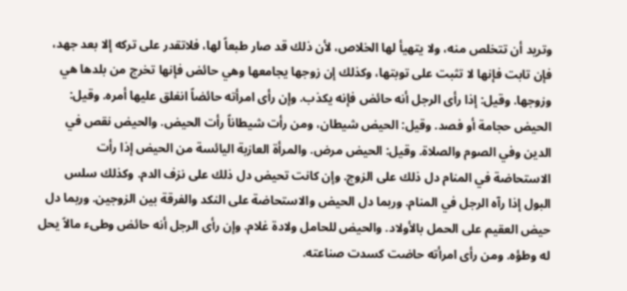وتريد أن تتخلص منه، ولا يتهيأ لها الخلاص، لأن ذلك قد صار طبعاً لها، فلاتقدر على تركه إلا بعد جهد، فإن تابت فإنها لا تثبت على توبتها، وكذلك إن زوجها يجامعها وهي حائض فإنها تخرج من بلدها هي وزوجها. وقيل: إذا رأى الرجل أنه حائض فإنه يكذب. وإن رأى امرأته حائضاً انغلق عليها أمره. وقيل: الحيض حجامة أو فصد. وقيل: الحيض شيطان، ومن رأت شيطاناً رأت الحيض. والحيض نقص في الدين وفي الصوم والصلاة. وقيل: الحيض مرض. والمرأة العازبة اليائسة من الحيض إذا رأت الاستحاضة في المنام دل ذلك على الزوج. وإن كانت تحيض دل ذلك على نزف الدم. وكذلك سلس البول إذا رآه الرجل في المنام. وربما دل الحيض والاستحاضة على النكد والفرقة بين الزوجين. وربما دل حيض العقيم على الحمل بالأولاد. والحيض للحامل ولادة غلام. وإن رأى الرجل أنه حائض وطىء مالاً يحل له وطؤه. ومن رأى امرأته حاضت كسدت صناعته.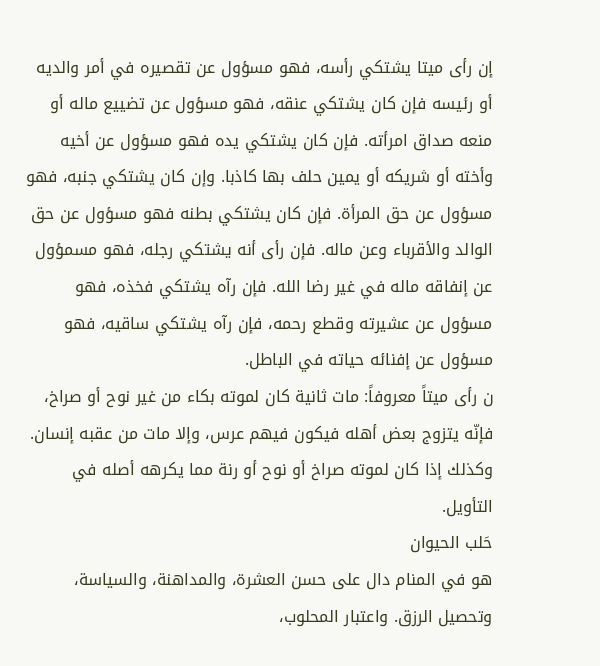إن رأى ميتا يشتكي رأسه، فهو مسؤول عن تقصيره في أمر والديه أو رئيسه فإن كان يشتكي عنقه، فهو مسؤول عن تضييع ماله أو منعه صداق امرأته. فإن كان يشتكي يده فهو مسؤول عن أخيه وأخته أو شريكه أو يمين حلف بها كاذبا. وإن كان يشتكي جنبه، فهو مسؤول عن حق المرأة. فإن كان يشتكي بطنه فهو مسؤول عن حق الوالد والأقرباء وعن ماله. فإن رأى أنه يشتكي رجله، فهو مسمؤول عن إنفاقه ماله في غير رضا الله. فإن رآه يشتكي فخذه، فهو مسؤول عن عشيرته وقطع رحمه، فإن رآه يشتكي ساقيه، فهو مسؤول عن إفنائه حياته في الباطل.
ن رأى ميتاً معروفاً: مات ثانية كان لموته بكاء من غير نوح أو صراخ، فإنّه يتزوج بعض أهله فيكون فيهم عرس، وإلا مات من عقبه إنسان. وكذلك إذا كان لموته صراخ أو نوح أو رنة مما يكرهه أصله في التأويل.
حَلب الحيوان
هو في المنام دال على حسن العشرة، والمداهنة، والسياسة، وتحصيل الرزق. واعتبار المحلوب،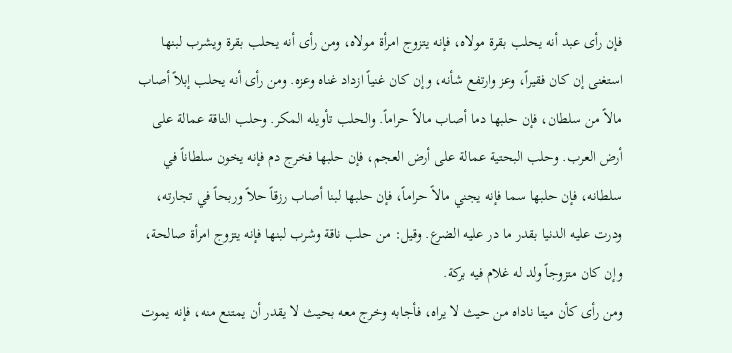فإن رأى عبد أنه يحلب بقرة مولاه، فإنه يتزوج امرأة مولاه، ومن رأى أنه يحلب بقرة ويشرب لبنها استغنى إن كان فقيراً، وعز وارتفع شأنه، وإن كان غنياً ازداد غناه وعزه. ومن رأى أنه يحلب إبلاً أصاب مالاً من سلطان، فإن حلبها دما أصاب مالاً حراماً. والحلب تأويله المكر. وحلب الناقة عمالة على أرض العرب. وحلب البحتية عمالة على أرض العجم، فإن حلبها فخرج دم فإنه يخون سلطاناً في سلطانه، فإن حلبها سما فإنه يجني مالاً حراماً، فإن حلبها لبنا أصاب رزقاً حلاً وربحاً في تجارته، ودرت عليه الدنيا بقدر ما در عليه الضرع. وقيل: من حلب ناقة وشرب لبنها فإنه يتزوج امرأة صالحة، وإن كان متزوجاً ولد له غلام فيه بركة.
ومن رأى كأن ميتا ناداه من حيث لا يراه، فأجابه وخرج معه بحيث لا يقدر أن يمتنع منه، فإنه يموت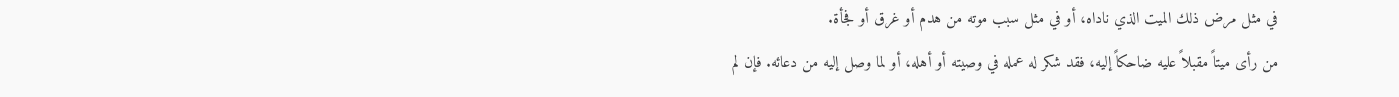في مثل مرض ذلك الميت الذي ناداه، أو في مثل سبب موته من هدم أو غرق أو فجأة.
من رأى ميتاً مقبلاً عليه ضاحكاً إليه، فقد شكر له عمله في وصيته أو أهله، أو لما وصل إليه من دعائه. فإن لم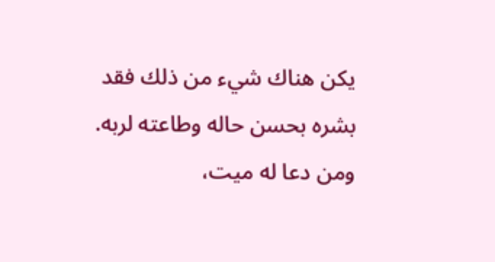يكن هناك شيء من ذلك فقد بشره بحسن حاله وطاعته لربه. ومن دعا له ميت،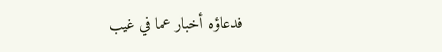فدعاؤه أخبار عما في غيب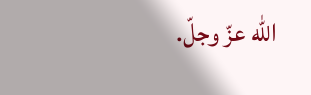الله عزّ وجلّ.